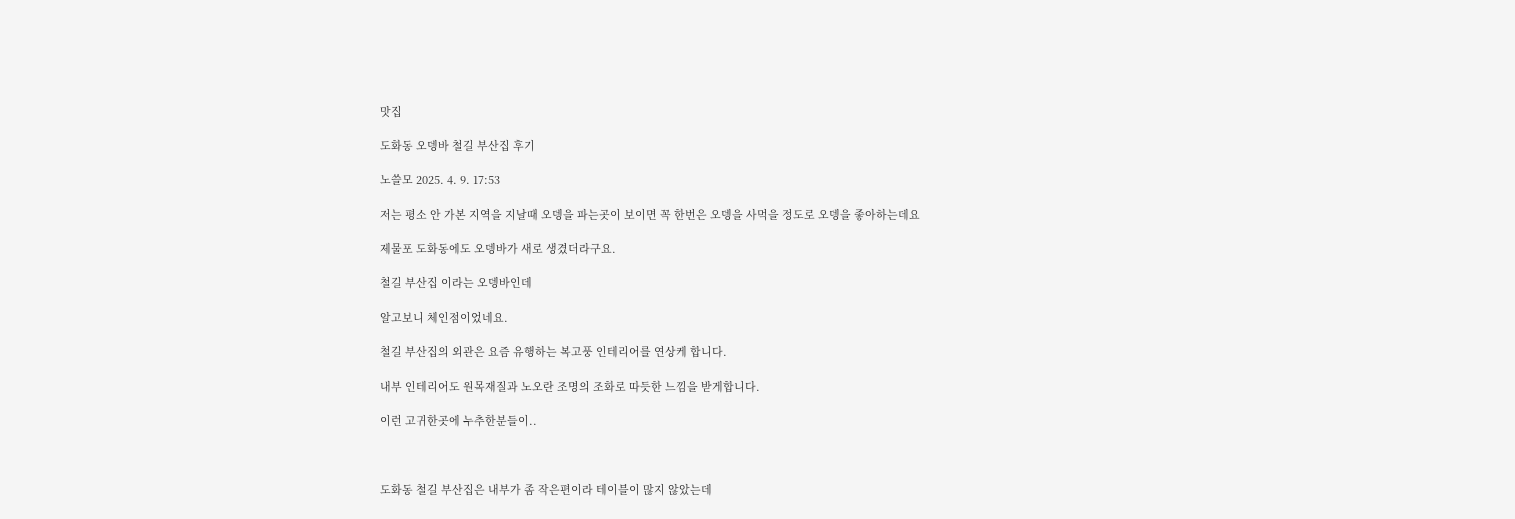맛집

도화동 오뎅바 철길 부산집 후기

노쓸모 2025. 4. 9. 17:53

저는 평소 안 가본 지역을 지날때 오뎅을 파는곳이 보이면 꼭 한번은 오뎅을 사먹을 정도로 오뎅을 좋아하는데요

제물포 도화동에도 오뎅바가 새로 생겼더라구요.

철길 부산집 이라는 오뎅바인데

알고보니 체인점이었네요.

철길 부산집의 외관은 요즘 유행하는 복고풍 인테리어를 연상케 합니다.

내부 인테리어도 원목재질과 노오란 조명의 조화로 따듯한 느낌을 받게합니다.

이런 고귀한곳에 누추한분들이..



도화동 철길 부산집은 내부가 좀 작은편이라 테이블이 많지 않았는데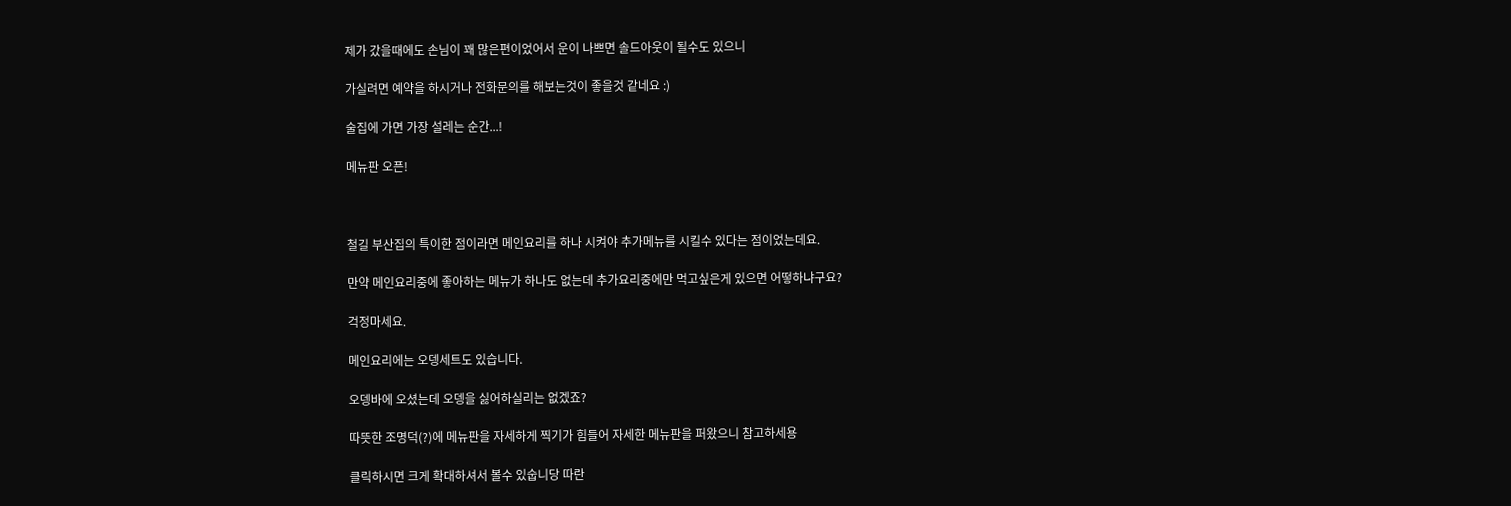제가 갔을때에도 손님이 꽤 많은편이었어서 운이 나쁘면 솔드아웃이 될수도 있으니

가실려면 예약을 하시거나 전화문의를 해보는것이 좋을것 같네요 :)

술집에 가면 가장 설레는 순간...!

메뉴판 오픈!



철길 부산집의 특이한 점이라면 메인요리를 하나 시켜야 추가메뉴를 시킬수 있다는 점이었는데요.

만약 메인요리중에 좋아하는 메뉴가 하나도 없는데 추가요리중에만 먹고싶은게 있으면 어떻하냐구요?

걱정마세요.

메인요리에는 오뎅세트도 있습니다.

오뎅바에 오셨는데 오뎅을 싫어하실리는 없겠죠?

따뜻한 조명덕(?)에 메뉴판을 자세하게 찍기가 힘들어 자세한 메뉴판을 퍼왔으니 참고하세용

클릭하시면 크게 확대하셔서 볼수 있숩니당 따란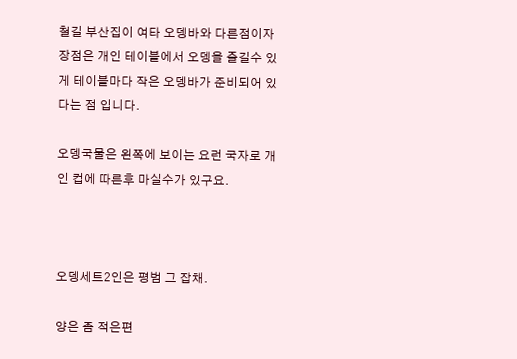철길 부산집이 여타 오뎅바와 다른점이자 장점은 개인 테이블에서 오뎅을 즐길수 있게 테이블마다 작은 오뎅바가 준비되어 있다는 점 입니다.

오뎅국물은 왼쪽에 보이는 요런 국자로 개인 컵에 따른후 마실수가 있구요.



오뎅세트2인은 평범 그 잡채.

양은 좀 적은편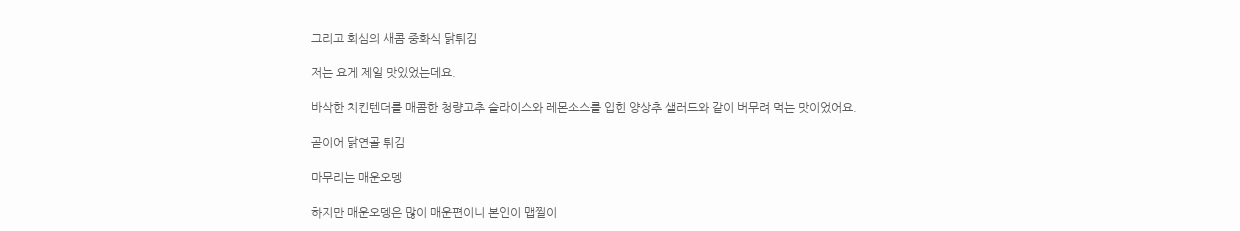그리고 회심의 새콤 중화식 닭튀김

저는 요게 제일 맛있었는데요.

바삭한 치킨텐더를 매콤한 청량고추 슬라이스와 레몬소스를 입힌 양상추 샐러드와 같이 버무려 먹는 맛이었어요.

곧이어 닭연골 튀김

마무리는 매운오뎅

하지만 매운오뎅은 많이 매운편이니 본인이 맵찔이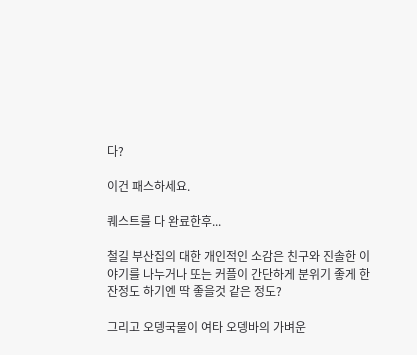다?

이건 패스하세요.

퀘스트를 다 완료한후...

철길 부산집의 대한 개인적인 소감은 친구와 진솔한 이야기를 나누거나 또는 커플이 간단하게 분위기 좋게 한잔정도 하기엔 딱 좋을것 같은 정도?

그리고 오뎅국물이 여타 오뎅바의 가벼운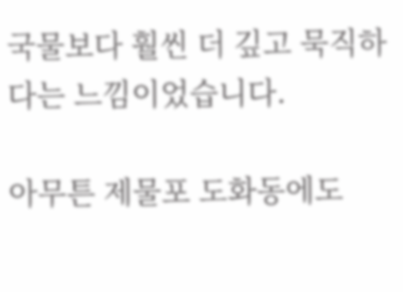국물보다 훨씬 더 깊고 묵직하다는 느낌이었습니다.

아무튼 제물포 도화동에도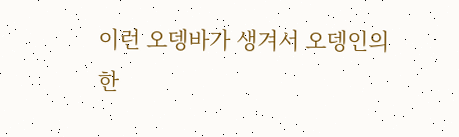이런 오뎅바가 생겨서 오뎅인의 한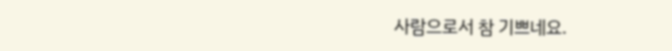사람으로서 참 기쁘네요.